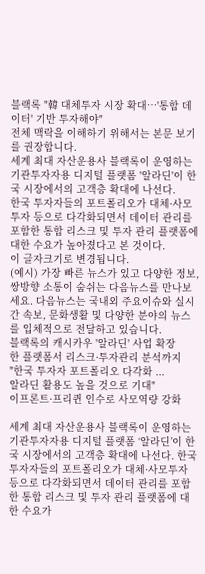블랙록 "韓 대체투자 시장 확대…'통합 데이터' 기반 투자해야"
전체 맥락을 이해하기 위해서는 본문 보기를 권장합니다.
세계 최대 자산운용사 블랙록이 운영하는 기관투자자용 디지털 플랫폼 '알라딘'이 한국 시장에서의 고객층 확대에 나선다.
한국 투자자들의 포트폴리오가 대체·사모투자 등으로 다각화되면서 데이터 관리를 포함한 통합 리스크 및 투자 관리 플랫폼에 대한 수요가 높아졌다고 본 것이다.
이 글자크기로 변경됩니다.
(예시) 가장 빠른 뉴스가 있고 다양한 정보, 쌍방향 소통이 숨쉬는 다음뉴스를 만나보세요. 다음뉴스는 국내외 주요이슈와 실시간 속보, 문화생활 및 다양한 분야의 뉴스를 입체적으로 전달하고 있습니다.
블랙록의 캐시카우 '알라딘' 사업 확장
한 플랫폼서 리스크·투자관리 분석까지
"한국 투자자 포트폴리오 다각화 ...
알라딘 활용도 높을 것으로 기대"
이프론트·프리퀸 인수로 사모역량 강화

세계 최대 자산운용사 블랙록이 운영하는 기관투자자용 디지털 플랫폼 ‘알라딘’이 한국 시장에서의 고객층 확대에 나선다. 한국 투자자들의 포트폴리오가 대체·사모투자 등으로 다각화되면서 데이터 관리를 포함한 통합 리스크 및 투자 관리 플랫폼에 대한 수요가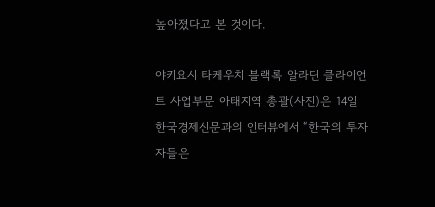높아졌다고 본 것이다.

야키요시 타케우치 블랙록 알라딘 클라이언트 사업부문 아태지역 총괄(사진)은 14일 한국경제신문과의 인터뷰에서 “한국의 투자자들은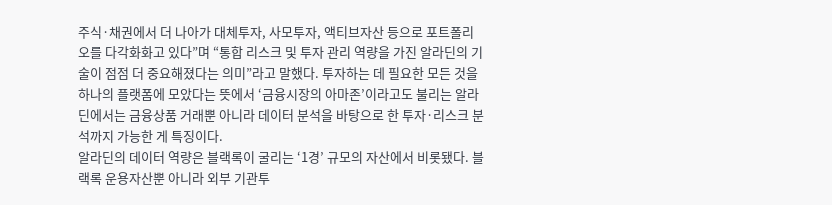주식·채권에서 더 나아가 대체투자, 사모투자, 액티브자산 등으로 포트폴리오를 다각화화고 있다”며 “통합 리스크 및 투자 관리 역량을 가진 알라딘의 기술이 점점 더 중요해졌다는 의미”라고 말했다. 투자하는 데 필요한 모든 것을 하나의 플랫폼에 모았다는 뜻에서 ‘금융시장의 아마존’이라고도 불리는 알라딘에서는 금융상품 거래뿐 아니라 데이터 분석을 바탕으로 한 투자·리스크 분석까지 가능한 게 특징이다.
알라딘의 데이터 역량은 블랙록이 굴리는 ‘1경’ 규모의 자산에서 비롯됐다. 블랙록 운용자산뿐 아니라 외부 기관투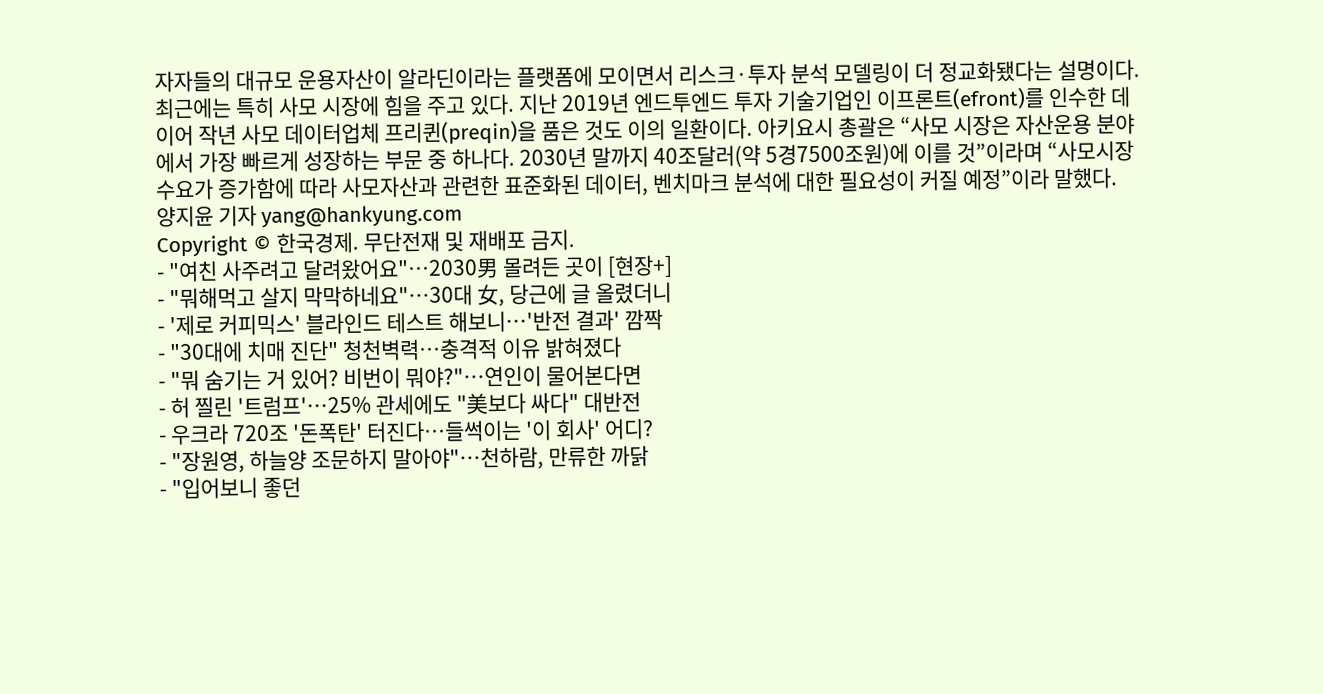자자들의 대규모 운용자산이 알라딘이라는 플랫폼에 모이면서 리스크·투자 분석 모델링이 더 정교화됐다는 설명이다.
최근에는 특히 사모 시장에 힘을 주고 있다. 지난 2019년 엔드투엔드 투자 기술기업인 이프론트(efront)를 인수한 데 이어 작년 사모 데이터업체 프리퀸(preqin)을 품은 것도 이의 일환이다. 아키요시 총괄은 “사모 시장은 자산운용 분야에서 가장 빠르게 성장하는 부문 중 하나다. 2030년 말까지 40조달러(약 5경7500조원)에 이를 것”이라며 “사모시장 수요가 증가함에 따라 사모자산과 관련한 표준화된 데이터, 벤치마크 분석에 대한 필요성이 커질 예정”이라 말했다.
양지윤 기자 yang@hankyung.com
Copyright © 한국경제. 무단전재 및 재배포 금지.
- "여친 사주려고 달려왔어요"…2030男 몰려든 곳이 [현장+]
- "뭐해먹고 살지 막막하네요"…30대 女, 당근에 글 올렸더니
- '제로 커피믹스' 블라인드 테스트 해보니…'반전 결과' 깜짝
- "30대에 치매 진단" 청천벽력…충격적 이유 밝혀졌다
- "뭐 숨기는 거 있어? 비번이 뭐야?"…연인이 물어본다면
- 허 찔린 '트럼프'…25% 관세에도 "美보다 싸다" 대반전
- 우크라 720조 '돈폭탄' 터진다…들썩이는 '이 회사' 어디?
- "장원영, 하늘양 조문하지 말아야"…천하람, 만류한 까닭
- "입어보니 좋던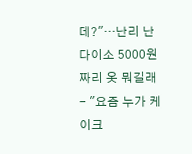데?"…난리 난 다이소 5000원짜리 옷 뭐길래
- "요즘 누가 케이크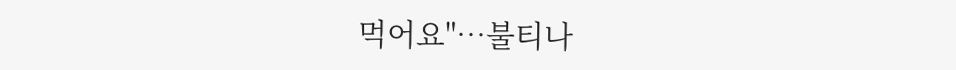먹어요"…불티나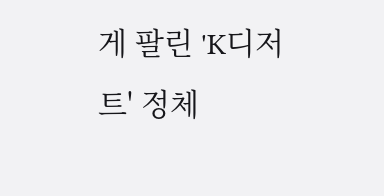게 팔린 'K디저트' 정체